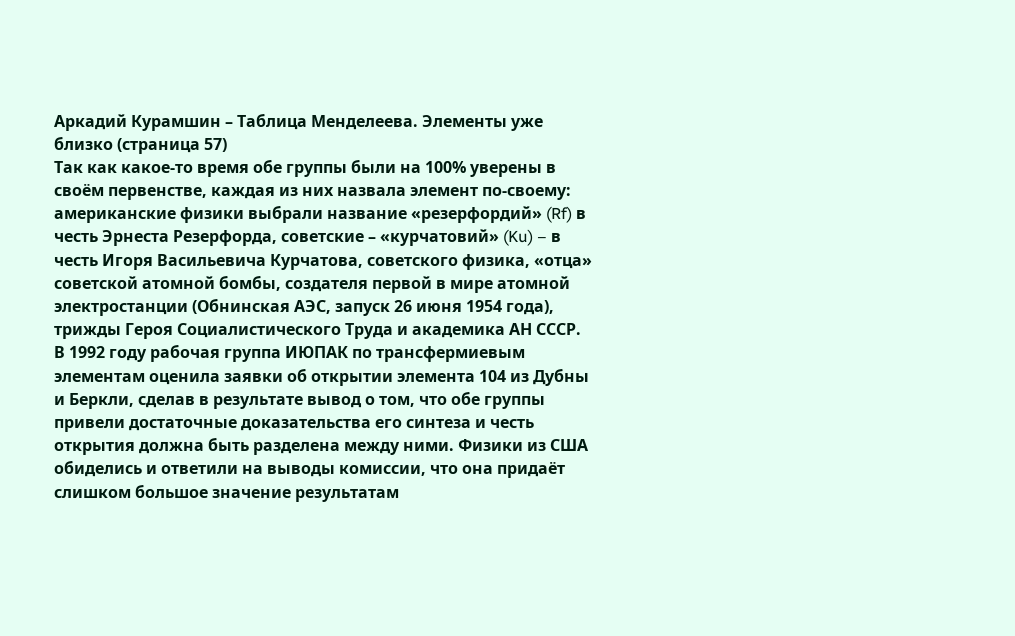Аркадий Курамшин – Таблица Менделеева. Элементы уже близко (страница 57)
Так как какое-то время обе группы были на 100% уверены в своём первенстве, каждая из них назвала элемент по-своему: американские физики выбрали название «резерфордий» (Rf) в честь Эрнеста Резерфорда, советские – «курчатовий» (Ku) – в честь Игоря Васильевича Курчатова, советского физика, «отца» советской атомной бомбы, создателя первой в мире атомной электростанции (Обнинская АЭС, запуск 26 июня 1954 года), трижды Героя Социалистического Труда и академика АН СССР.
В 1992 году рабочая группа ИЮПАК по трансфермиевым элементам оценила заявки об открытии элемента 104 из Дубны и Беркли, сделав в результате вывод о том, что обе группы привели достаточные доказательства его синтеза и честь открытия должна быть разделена между ними. Физики из США обиделись и ответили на выводы комиссии, что она придаёт слишком большое значение результатам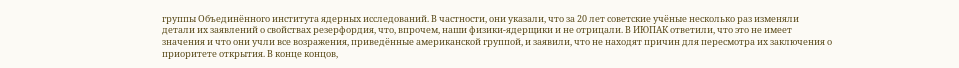группы Объединённого института ядерных исследований. В частности, они указали, что за 20 лет советские учёные несколько раз изменяли детали их заявлений о свойствах резерфордия, что, впрочем, наши физики-ядерщики и не отрицали. В ИЮПАК ответили, что это не имеет значения и что они учли все возражения, приведённые американской группой, и заявили, что не находят причин для пересмотра их заключения о приоритете открытия. В конце концов,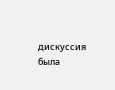дискуссия была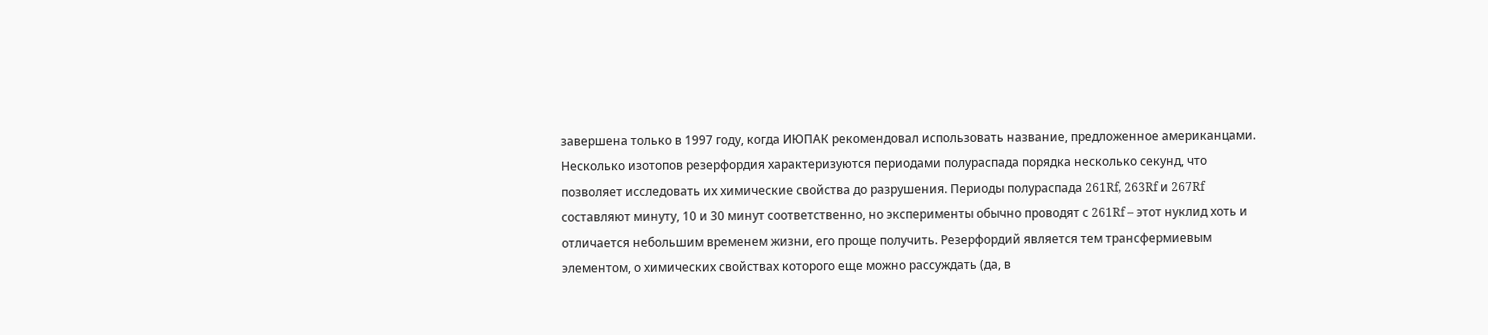завершена только в 1997 году, когда ИЮПАК рекомендовал использовать название, предложенное американцами.
Несколько изотопов резерфордия характеризуются периодами полураспада порядка несколько секунд, что позволяет исследовать их химические свойства до разрушения. Периоды полураспада 261Rf, 263Rf и 267Rf составляют минуту, 10 и 30 минут соответственно, но эксперименты обычно проводят с 261Rf – этот нуклид хоть и отличается небольшим временем жизни, его проще получить. Резерфордий является тем трансфермиевым элементом, о химических свойствах которого еще можно рассуждать (да, в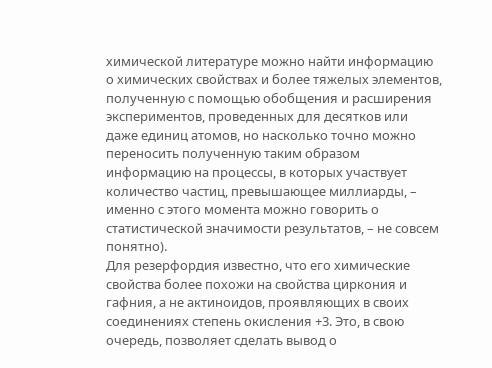химической литературе можно найти информацию о химических свойствах и более тяжелых элементов, полученную с помощью обобщения и расширения экспериментов, проведенных для десятков или даже единиц атомов, но насколько точно можно переносить полученную таким образом информацию на процессы, в которых участвует количество частиц, превышающее миллиарды, – именно с этого момента можно говорить о статистической значимости результатов, – не совсем понятно).
Для резерфордия известно, что его химические свойства более похожи на свойства циркония и гафния, а не актиноидов, проявляющих в своих соединениях степень окисления +3. Это, в свою очередь, позволяет сделать вывод о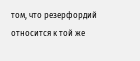том, что резерфордий относится к той же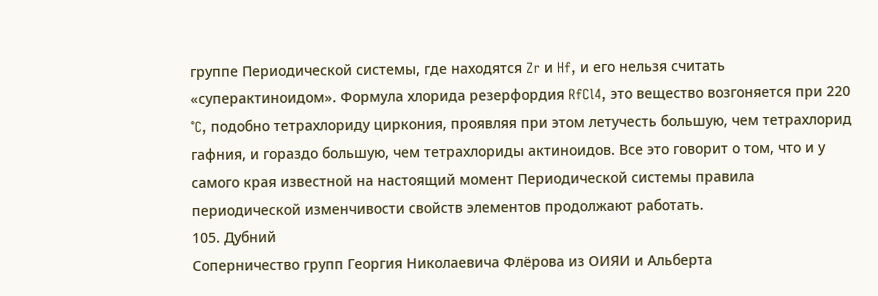группе Периодической системы, где находятся Zr и Hf, и его нельзя считать «суперактиноидом». Формула хлорида резерфордия RfCl4, это вещество возгоняется при 220 °C, подобно тетрахлориду циркония, проявляя при этом летучесть большую, чем тетрахлорид гафния, и гораздо большую, чем тетрахлориды актиноидов. Все это говорит о том, что и у самого края известной на настоящий момент Периодической системы правила периодической изменчивости свойств элементов продолжают работать.
105. Дубний
Соперничество групп Георгия Николаевича Флёрова из ОИЯИ и Альберта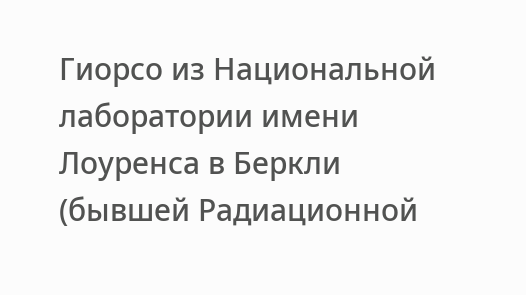Гиорсо из Национальной лаборатории имени Лоуренса в Беркли (бывшей Радиационной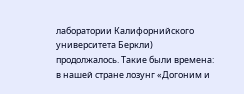лаборатории Калифорнийского университета Беркли) продолжалось. Такие были времена: в нашей стране лозунг «Догоним и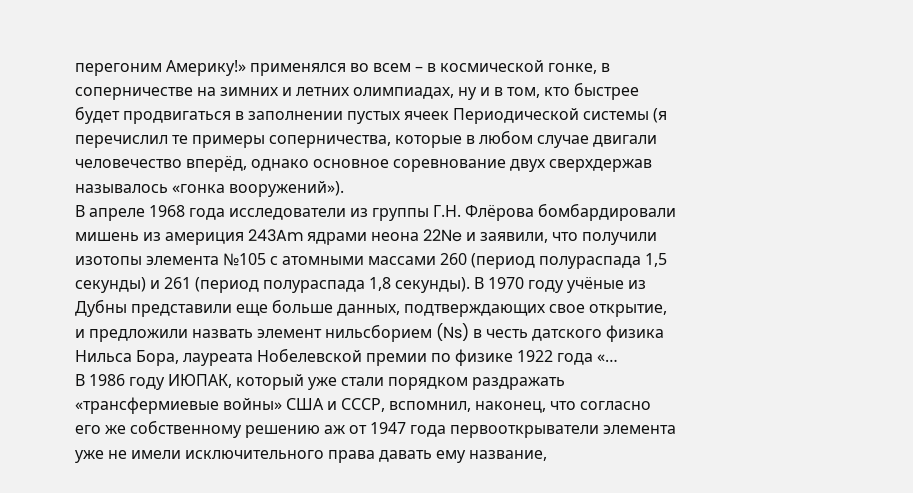перегоним Америку!» применялся во всем – в космической гонке, в соперничестве на зимних и летних олимпиадах, ну и в том, кто быстрее будет продвигаться в заполнении пустых ячеек Периодической системы (я перечислил те примеры соперничества, которые в любом случае двигали человечество вперёд, однако основное соревнование двух сверхдержав называлось «гонка вооружений»).
В апреле 1968 года исследователи из группы Г.Н. Флёрова бомбардировали мишень из америция 243Am ядрами неона 22Ne и заявили, что получили изотопы элемента №105 с атомными массами 260 (период полураспада 1,5 секунды) и 261 (период полураспада 1,8 секунды). В 1970 году учёные из Дубны представили еще больше данных, подтверждающих свое открытие, и предложили назвать элемент нильсборием (Ns) в честь датского физика Нильса Бора, лауреата Нобелевской премии по физике 1922 года «…
В 1986 году ИЮПАК, который уже стали порядком раздражать «трансфермиевые войны» США и СССР, вспомнил, наконец, что согласно его же собственному решению аж от 1947 года первооткрыватели элемента уже не имели исключительного права давать ему название,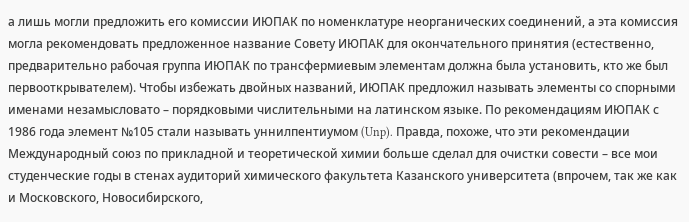а лишь могли предложить его комиссии ИЮПАК по номенклатуре неорганических соединений, а эта комиссия могла рекомендовать предложенное название Совету ИЮПАК для окончательного принятия (естественно, предварительно рабочая группа ИЮПАК по трансфермиевым элементам должна была установить, кто же был первооткрывателем). Чтобы избежать двойных названий, ИЮПАК предложил называть элементы со спорными именами незамысловато – порядковыми числительными на латинском языке. По рекомендациям ИЮПАК с 1986 года элемент №105 стали называть уннилпентиумом (Unp). Правда, похоже, что эти рекомендации Международный союз по прикладной и теоретической химии больше сделал для очистки совести – все мои студенческие годы в стенах аудиторий химического факультета Казанского университета (впрочем, так же как и Московского, Новосибирского,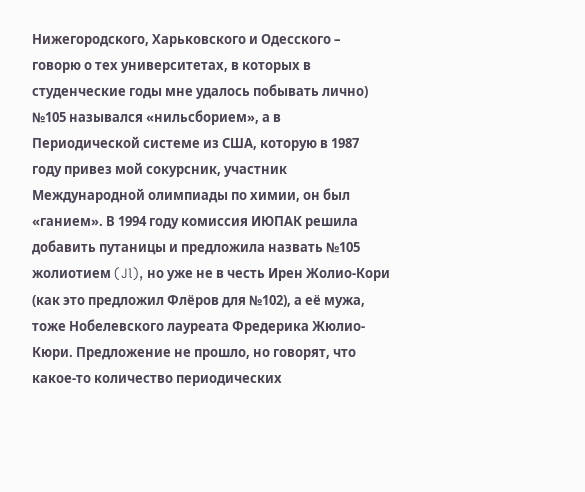Нижегородского, Харьковского и Одесского – говорю о тех университетах, в которых в студенческие годы мне удалось побывать лично) №105 назывался «нильсборием», а в Периодической системе из США, которую в 1987 году привез мой сокурсник, участник Международной олимпиады по химии, он был «ганием». В 1994 году комиссия ИЮПАК решила добавить путаницы и предложила назвать №105 жолиотием (Jl), но уже не в честь Ирен Жолио-Кори (как это предложил Флёров для №102), а её мужа, тоже Нобелевского лауреата Фредерика Жюлио-Кюри. Предложение не прошло, но говорят, что какое-то количество периодических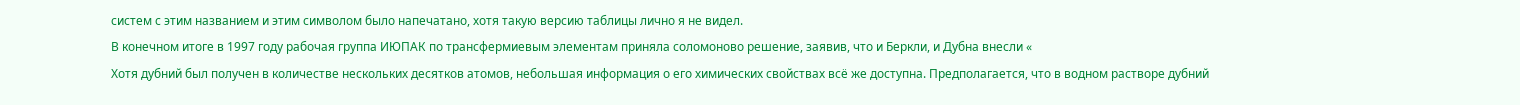систем с этим названием и этим символом было напечатано, хотя такую версию таблицы лично я не видел.
В конечном итоге в 1997 году рабочая группа ИЮПАК по трансфермиевым элементам приняла соломоново решение, заявив, что и Беркли, и Дубна внесли «
Хотя дубний был получен в количестве нескольких десятков атомов, небольшая информация о его химических свойствах всё же доступна. Предполагается, что в водном растворе дубний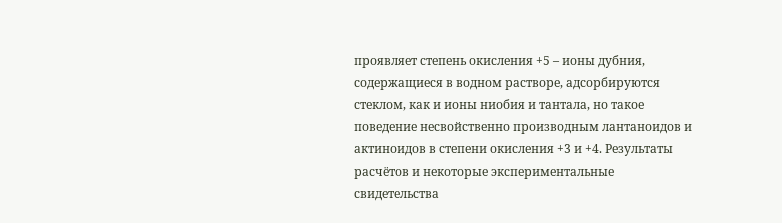проявляет степень окисления +5 – ионы дубния, содержащиеся в водном растворе, адсорбируются стеклом, как и ионы ниобия и тантала, но такое поведение несвойственно производным лантаноидов и актиноидов в степени окисления +3 и +4. Результаты расчётов и некоторые экспериментальные свидетельства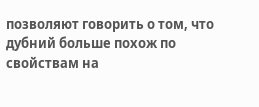позволяют говорить о том, что дубний больше похож по свойствам на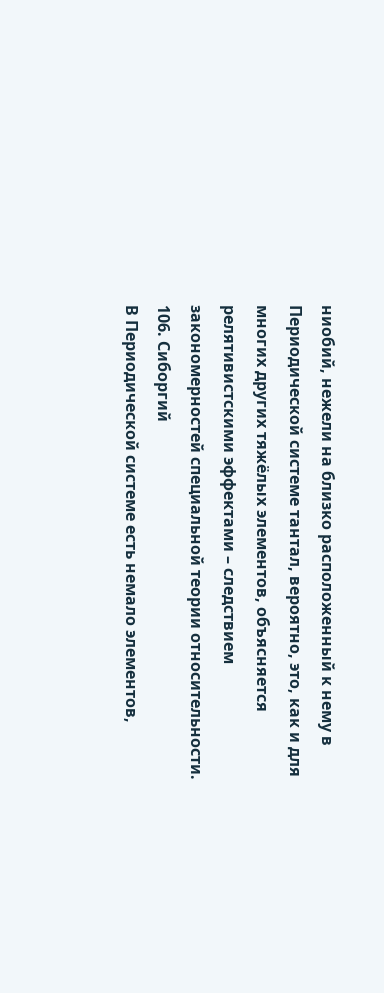ниобий, нежели на близко расположенный к нему в Периодической системе тантал, вероятно, это, как и для многих других тяжёлых элементов, объясняется релятивистскими эффектами – следствием закономерностей специальной теории относительности.
106. Сиборгий
В Периодической системе есть немало элементов,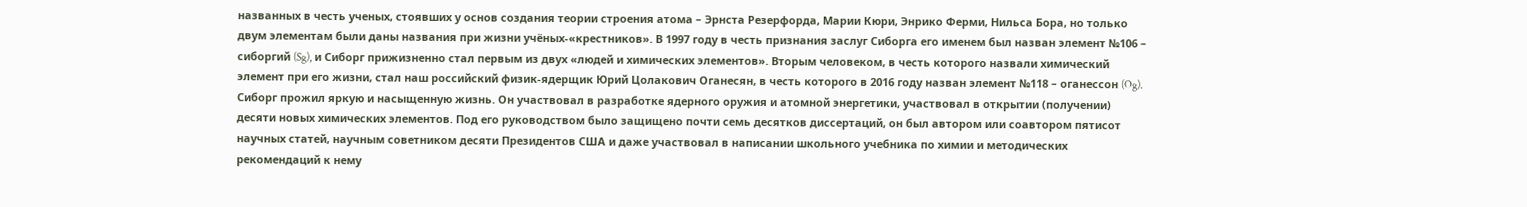названных в честь ученых, стоявших у основ создания теории строения атома – Эрнста Резерфорда, Марии Кюри, Энрико Ферми, Нильса Бора, но только двум элементам были даны названия при жизни учёных-«крестников». В 1997 году в честь признания заслуг Сиборга его именем был назван элемент №106 – сиборгий (Sg), и Сиборг прижизненно стал первым из двух «людей и химических элементов». Вторым человеком, в честь которого назвали химический элемент при его жизни, стал наш российский физик-ядерщик Юрий Цолакович Оганесян, в честь которого в 2016 году назван элемент №118 – оганессон (Og).
Сиборг прожил яркую и насыщенную жизнь. Он участвовал в разработке ядерного оружия и атомной энергетики, участвовал в открытии (получении) десяти новых химических элементов. Под его руководством было защищено почти семь десятков диссертаций, он был автором или соавтором пятисот научных статей, научным советником десяти Президентов США и даже участвовал в написании школьного учебника по химии и методических рекомендаций к нему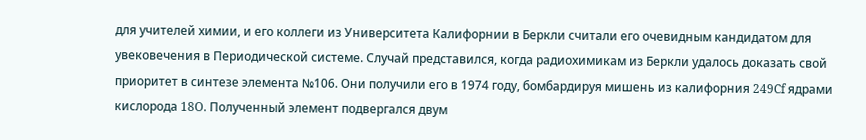для учителей химии, и его коллеги из Университета Калифорнии в Беркли считали его очевидным кандидатом для увековечения в Периодической системе. Случай представился, когда радиохимикам из Беркли удалось доказать свой приоритет в синтезе элемента №106. Они получили его в 1974 году, бомбардируя мишень из калифорния 249Cf ядрами кислорода 18O. Полученный элемент подвергался двум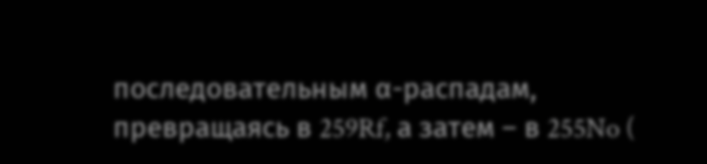последовательным α-распадам, превращаясь в 259Rf, а затем – в 255No (